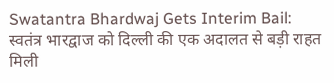Swatantra Bhardwaj Gets Interim Bail: स्वतंत्र भारद्वाज को दिल्ली की एक अदालत से बड़ी राहत मिली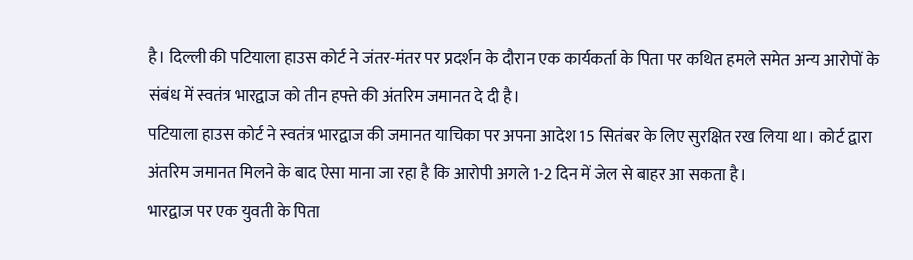है। दिल्ली की पटियाला हाउस कोर्ट ने जंतर-मंतर पर प्रदर्शन के दौरान एक कार्यकर्ता के पिता पर कथित हमले समेत अन्य आरोपों के संबंध में स्वतंत्र भारद्वाज को तीन हफ्ते की अंतरिम जमानत दे दी है।
पटियाला हाउस कोर्ट ने स्वतंत्र भारद्वाज की जमानत याचिका पर अपना आदेश 15 सितंबर के लिए सुरक्षित रख लिया था। कोर्ट द्वारा अंतरिम जमानत मिलने के बाद ऐसा माना जा रहा है कि आरोपी अगले 1-2 दिन में जेल से बाहर आ सकता है।
भारद्वाज पर एक युवती के पिता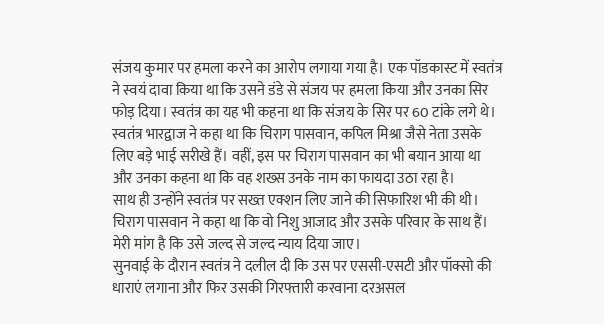संजय कुमार पर हमला करने का आरोप लगाया गया है। एक पॉडकास्ट में स्वतंत्र ने स्वयं दावा किया था कि उसने डंडे से संजय पर हमला किया और उनका सिर फोड़ दिया। स्वतंत्र का यह भी कहना था कि संजय के सिर पर 60 टांके लगे थे।
स्वतंत्र भारद्वाज ने कहा था कि चिराग पासवान, कपिल मिश्रा जैसे नेता उसके लिए बड़े भाई सरीखे हैं। वहीं, इस पर चिराग पासवान का भी बयान आया था और उनका कहना था कि वह शख्स उनके नाम का फायदा उठा रहा है।
साथ ही उन्होंने स्वतंत्र पर सख्त एक्शन लिए जाने की सिफारिश भी की थी। चिराग पासवान ने कहा था कि वो निशु आजाद और उसके परिवार के साथ हैं। मेरी मांग है कि उसे जल्द से जल्द न्याय दिया जाए।
सुनवाई के दौरान स्वतंत्र ने दलील दी कि उस पर एससी-एसटी और पॉक्सो की धाराएं लगाना और फिर उसकी गिरफ्तारी करवाना दरअसल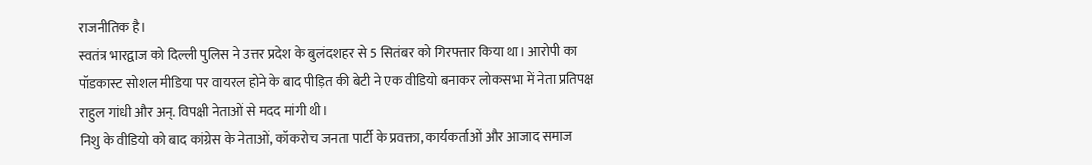राजनीतिक है।
स्वतंत्र भारद्वाज को दिल्ली पुलिस ने उत्तर प्रदेश के बुलंदशहर से 5 सितंबर को गिरफ्तार किया था। आरोपी का पॉडकास्ट सोशल मीडिया पर वायरल होने के बाद पीड़ित की बेटी ने एक वीडियो बनाकर लोकसभा में नेता प्रतिपक्ष राहुल गांधी और अन्. विपक्षी नेताओं से मदद मांगी थी।
निशु के वीडियो को बाद कांग्रेस के नेताओं, कॉकरोच जनता पार्टी के प्रवक्ता, कार्यकर्ताओं और आजाद समाज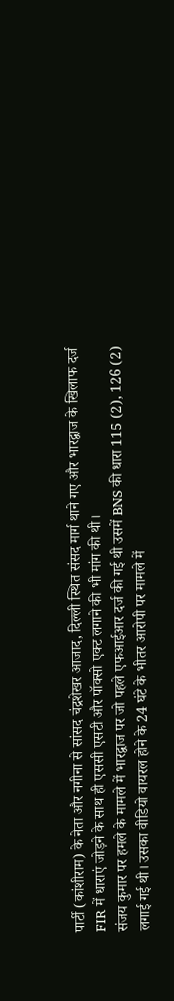पार्टी (कांशीराम) के नेता और नगीना से सांसद चंद्रशेखर आजाद, दिल्ली स्थित संसद मार्ग थाने गए और भारद्वाज के खिलाफ दर्ज FIR में धाराएं जोड़ने के साथ ही एससी एसटी और पॉक्सो एक्ट लगाने की भी मांग की थी।
संजय कुमार पर हमले के मामले में भारद्वाज पर जो पहले एफआईआर दर्ज की गई थी उसमें BNS की धारा 115 (2), 126 (2) लगाई गई थी। उसका वीडियो वायरल होने के 24 घंटे के भीतर आरोपी पर मामले में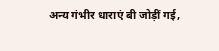अन्य गंभीर धाराएं बी जोड़ीं गई,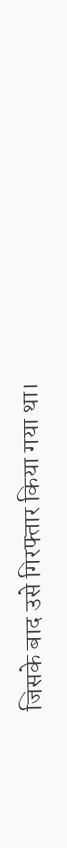जिसके बाद उसे गिरफ्तार किया गया था।